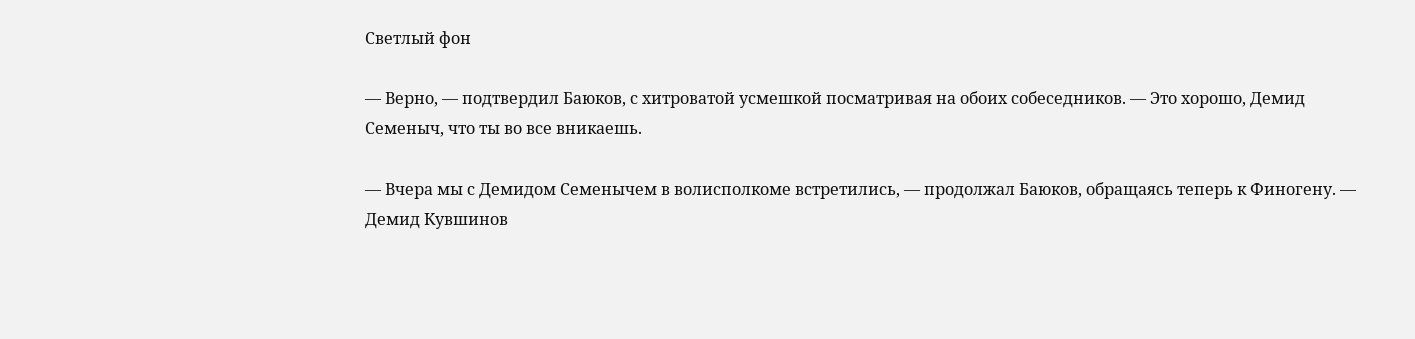Светлый фон

— Верно, — подтвердил Баюков, с хитроватой усмешкой посматривая на обоих собеседников. — Это хорошо, Демид Семеныч, что ты во все вникаешь.

— Вчера мы с Демидом Семенычем в волисполкоме встретились, — продолжал Баюков, обращаясь теперь к Финогену. — Демид Кувшинов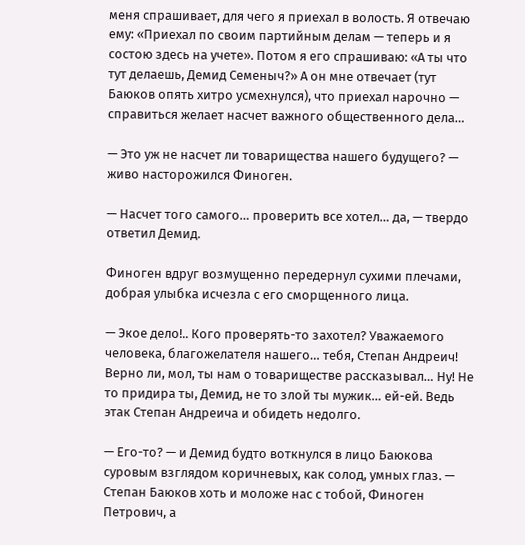меня спрашивает, для чего я приехал в волость. Я отвечаю ему: «Приехал по своим партийным делам — теперь и я состою здесь на учете». Потом я его спрашиваю: «А ты что тут делаешь, Демид Семеныч?» А он мне отвечает (тут Баюков опять хитро усмехнулся), что приехал нарочно — справиться желает насчет важного общественного дела…

— Это уж не насчет ли товарищества нашего будущего? — живо насторожился Финоген.

— Насчет того самого… проверить все хотел… да, — твердо ответил Демид.

Финоген вдруг возмущенно передернул сухими плечами, добрая улыбка исчезла с его сморщенного лица.

— Экое дело!.. Кого проверять-то захотел? Уважаемого человека, благожелателя нашего… тебя, Степан Андреич! Верно ли, мол, ты нам о товариществе рассказывал… Ну! Не то придира ты, Демид, не то злой ты мужик… ей-ей. Ведь этак Степан Андреича и обидеть недолго.

— Его-то? — и Демид будто воткнулся в лицо Баюкова суровым взглядом коричневых, как солод, умных глаз. — Степан Баюков хоть и моложе нас с тобой, Финоген Петрович, а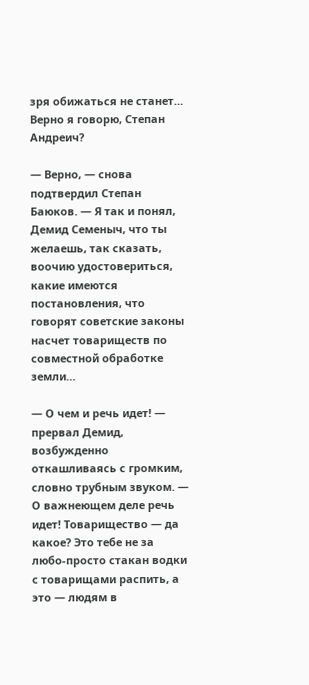зря обижаться не станет… Верно я говорю, Степан Андреич?

— Верно, — снова подтвердил Степан Баюков. — Я так и понял, Демид Семеныч, что ты желаешь, так сказать, воочию удостовериться, какие имеются постановления, что говорят советские законы насчет товариществ по совместной обработке земли…

— О чем и речь идет! — прервал Демид, возбужденно откашливаясь с громким, словно трубным звуком. — О важнеющем деле речь идет! Товарищество — да какое? Это тебе не за любо-просто стакан водки с товарищами распить, а это — людям в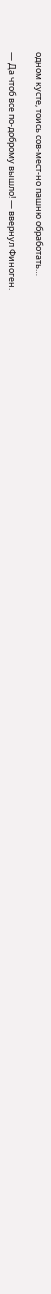одном кусте, тоись сов-мест-но пашню обработать…

— Да чтоб все по-доброму вышло! — ввернул Финоген.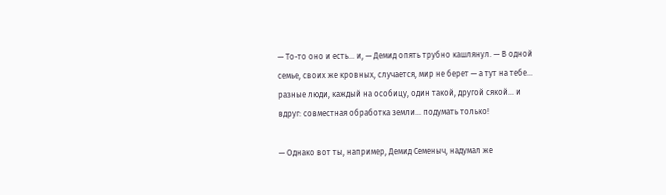— То-то оно и есть… и, — Демид опять трубно кашлянул. — В одной семье, своих же кровных, случается, мир не берет — а тут на тебе… разные люди, каждый на особицу, один такой, другой сякой… и вдруг: совместная обработка земли… подумать только!

— Однако вот ты, например, Демид Семеныч, надумал же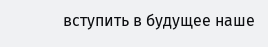вступить в будущее наше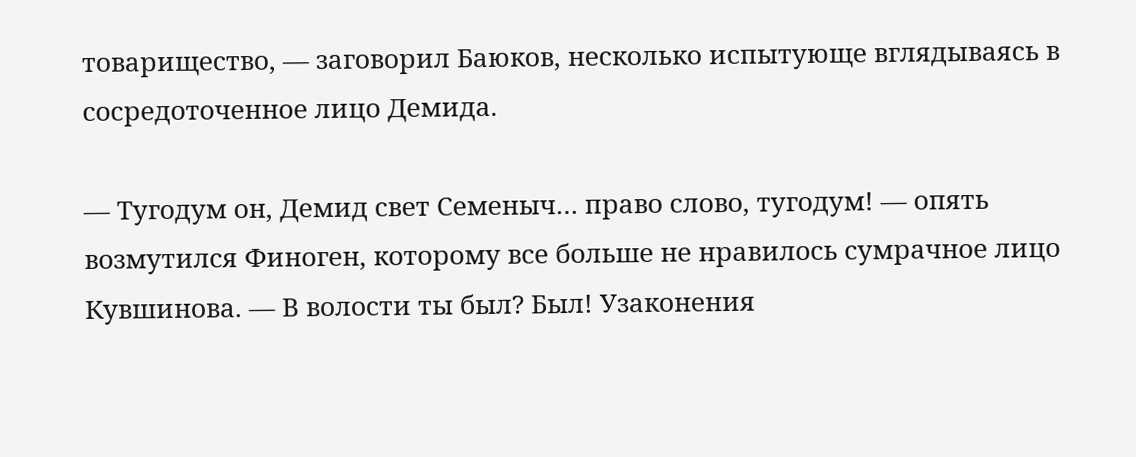товарищество, — заговорил Баюков, несколько испытующе вглядываясь в сосредоточенное лицо Демида.

— Тугодум он, Демид свет Семеныч… право слово, тугодум! — опять возмутился Финоген, которому все больше не нравилось сумрачное лицо Кувшинова. — В волости ты был? Был! Узаконения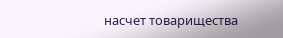насчет товарищества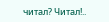читал? Читал!..